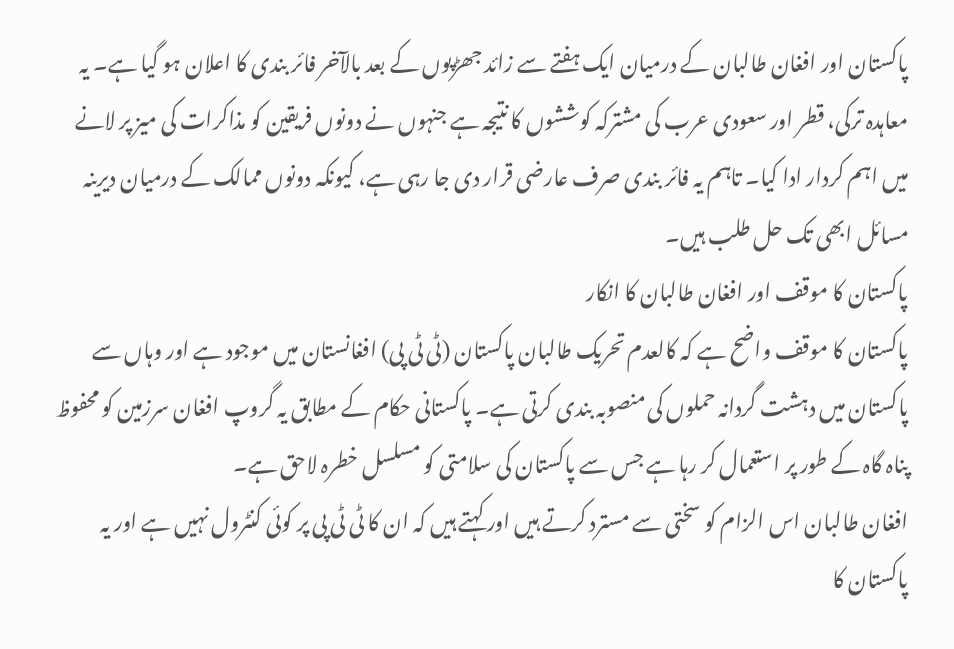پاکستان اور افغان طالبان کے درمیان ایک ہفتے سے زائد جھڑپوں کے بعد بالآخر فائر بندی کا اعلان ہو گیا ہے۔ یہ معاہدہ ترکی، قطر اور سعودی عرب کی مشترکہ کوششوں کا نتیجہ ہے جنہوں نے دونوں فریقین کو مذاکرات کی میز پر لانے میں اہم کردار ادا کیا۔ تاہم یہ فائر بندی صرف عارضی قرار دی جا رہی ہے، کیونکہ دونوں ممالک کے درمیان دیرینہ مسائل ابھی تک حل طلب ہیں۔
پاکستان کا موقف اور افغان طالبان کا انکار
پاکستان کا موقف واضح ہے کہ کالعدم تحریک طالبان پاکستان (ٹی ٹی پی) افغانستان میں موجود ہے اور وہاں سے پاکستان میں دہشت گردانہ حملوں کی منصوبہ بندی کرتی ہے۔ پاکستانی حکام کے مطابق یہ گروپ افغان سرزمین کو محفوظ پناہ گاہ کے طور پر استعمال کر رہا ہے جس سے پاکستان کی سلامتی کو مسلسل خطرہ لاحق ہے۔
افغان طالبان اس الزام کو سختی سے مسترد کرتے ہیں اور کہتے ہیں کہ ان کا ٹی ٹی پی پر کوئی کنٹرول نہیں ہے اور یہ پاکستان کا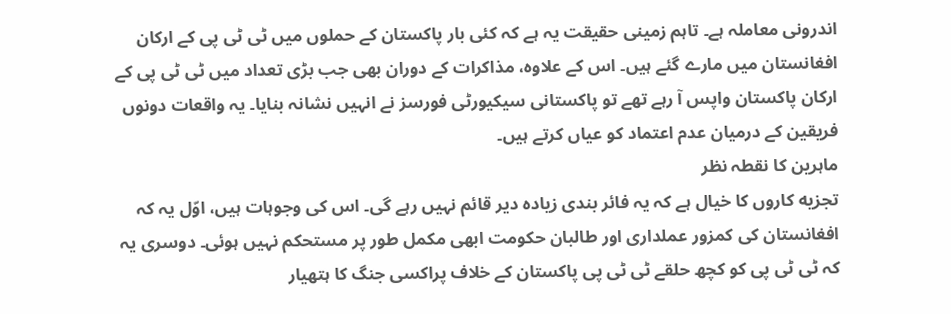اندرونی معاملہ ہے۔ تاہم زمینی حقیقت یہ ہے کہ کئی بار پاکستان کے حملوں میں ٹی ٹی پی کے ارکان افغانستان میں مارے گئے ہیں۔ اس کے علاوہ، مذاکرات کے دوران بھی جب بڑی تعداد میں ٹی ٹی پی کے ارکان پاکستان واپس آ رہے تھے تو پاکستانی سیکیورٹی فورسز نے انہیں نشانہ بنایا۔ یہ واقعات دونوں فریقین کے درمیان عدم اعتماد کو عیاں کرتے ہیں۔
ماہرین کا نقطہ نظر
تجزيه کاروں کا خیال ہے کہ یہ فائر بندی زیادہ دیر قائم نہیں رہے گی۔ اس کی وجوہات ہیں، اوّل یہ کہ افغانستان کی کمزور عملداری اور طالبان حکومت ابھی مکمل طور پر مستحکم نہیں ہوئی۔ دوسری یہ کہ ٹی ٹی پی کو کچھ حلقے ٹی ٹی پی پاکستان کے خلاف پراکسی جنگ کا ہتھیار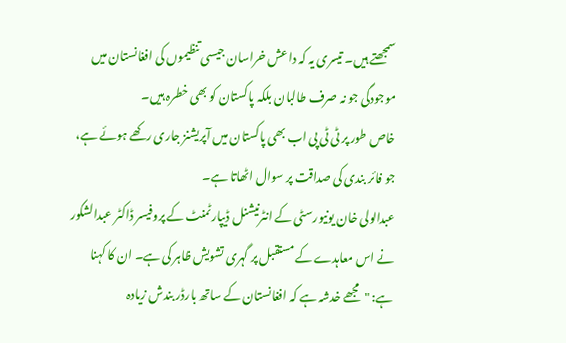سمجھتے ہیں۔ تیسری یہ کہ داعش خراسان جیسی تنظیموں کی افغانستان میں موجودگی جو نہ صرف طالبان بلکہ پاکستان کو بھی خطرہ ہیں۔
خاص طور پر ٹی ٹی پی اب بھی پاکستان میں آپریشنز جاری رکھے ہوئے ہے، جو فائر بندی کی صداقت پر سوال اٹھاتا ہے۔
عبدالولی خان یونیورسٹی کے انٹرنیشنل ڈیپارٹمنٹ کے پروفیسر ڈاکٹر عبدالشکور نے اس معاہدے کے مستقبل پر گہری تشویش ظاہر کی ہے۔ ان کا کہنا ہے: "مجھے خدشہ ہے کہ افغانستان کے ساتھ بارڈر بندش زیادہ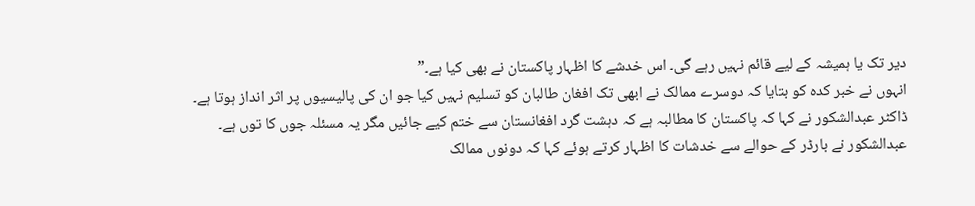دیر تک یا ہمیشہ کے لیے قائم نہیں رہے گی۔ اس خدشے کا اظہار پاکستان نے بھی کیا ہے۔”
انہوں نے خبر کدہ کو بتایا کہ دوسرے ممالک نے ابھی تک افغان طالبان کو تسلیم نہیں کیا جو ان کی پالیسیوں پر اثر انداز ہوتا ہے۔
ڈاکٹر عبدالشکور نے کہا کہ پاکستان کا مطالبہ ہے کہ دہشت گرد افغانستان سے ختم کیے جائیں مگر یہ مسئلہ جوں کا توں ہے۔
عبدالشکور نے بارڈر کے حوالے سے خدشات کا اظہار کرتے ہوئے کہا کہ دونوں ممالک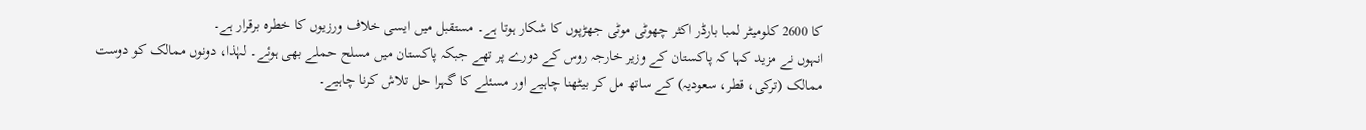کا 2600 کلومیٹر لمبا بارڈر اکثر چھوٹی موٹی جھڑپوں کا شکار ہوتا ہے۔ مستقبل میں ایسی خلاف ورزیوں کا خطرہ برقرار ہے۔
انہوں نے مزید کہا کہ پاکستان کے وزیر خارجہ روس کے دورے پر تھے جبکہ پاکستان میں مسلح حملے بھی ہوئے۔ لہٰذا، دونوں ممالک کو دوست ممالک (ترکی، قطر، سعودیہ) کے ساتھ مل کر بیٹھنا چاہیے اور مسئلے کا گہرا حل تلاش کرنا چاہیے۔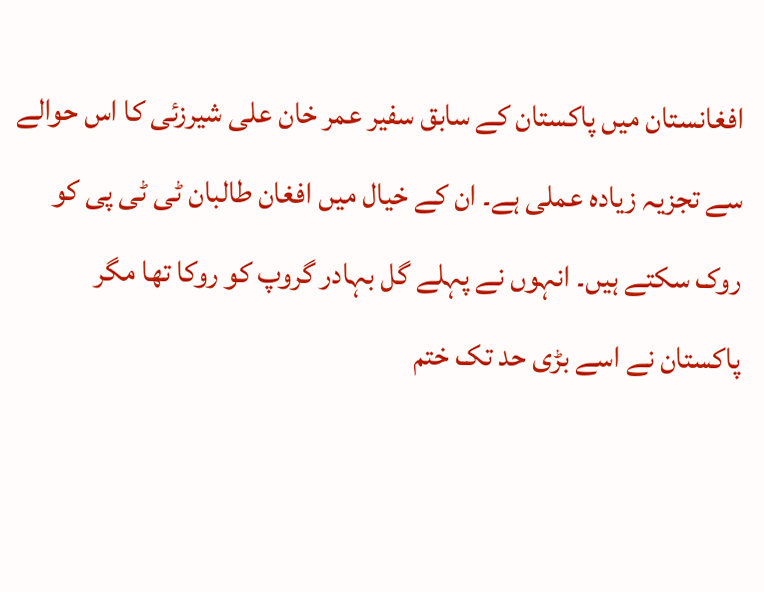افغانستان میں پاکستان کے سابق سفیر عمر خان علی شیرزئی کا اس حوالے سے تجزیہ زیادہ عملی ہے۔ ان کے خیال میں افغان طالبان ٹی ٹی پی کو روک سکتے ہیں۔ انہوں نے پہلے گل بہادر گروپ کو روکا تھا مگر پاکستان نے اسے بڑی حد تک ختم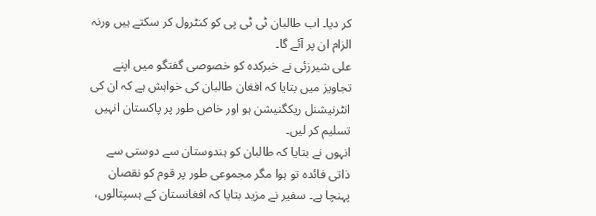کر دیا۔ اب طالبان ٹی ٹی پی کو کنٹرول کر سکتے ہیں ورنہ الزام ان پر آئے گا۔
علی شیرزئی نے خبرکدہ کو خصوصی گفتگو میں اپنے تجاویز میں بتایا کہ افغان طالبان کی خواہش ہے کہ ان کی انٹرنیشنل ریکگنیشن ہو اور خاص طور پر پاکستان انہیں تسلیم کر لیں۔
انہوں نے بتایا کہ طالبان کو ہندوستان سے دوستی سے ذاتی فائدہ تو ہوا مگر مجموعی طور پر قوم کو نقصان پہنچا ہے۔ سفیر نے مزید بتایا کہ افغانستان کے ہسپتالوں،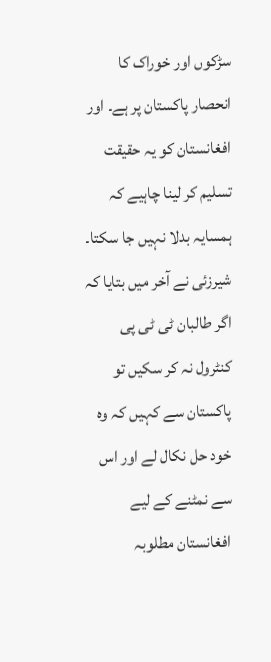سڑکوں اور خوراک کا انحصار پاکستان پر ہے۔ اور افغانستان کو یہ حقیقت تسلیم کر لینا چاہیے کہ ہمسایہ بدلا نہیں جا سکتا۔
شیرزئی نے آخر میں بتایا کہ اگر طالبان ٹی ٹی پی کنٹرول نہ کر سکیں تو پاکستان سے کہیں کہ وہ خود حل نکال لے اور اس سے نمٹنے کے لیے افغانستان مطلوبہ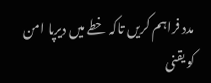مدد فراہم کریں تاکہ خطے میں دیرپا امن کو یقنی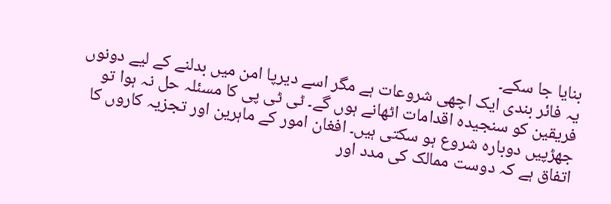بنایا جا سکے۔
یہ فائر بندی ایک اچھی شروعات ہے مگر اسے دیرپا امن میں بدلنے کے لیے دونوں فریقین کو سنجیدہ اقدامات اٹھانے ہوں گے۔ ٹی ٹی پی کا مسئلہ حل نہ ہوا تو جھڑپیں دوبارہ شروع ہو سکتی ہیں۔ افغان امور کے ماہرین اور تجزیہ کاروں کا اتفاق ہے کہ دوست ممالک کی مدد اور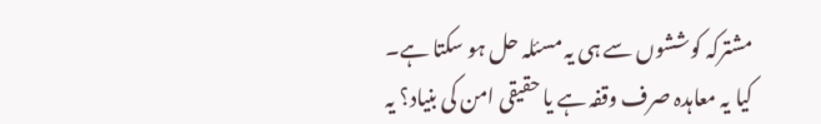مشترکہ کوششوں سے ہی یہ مسئلہ حل ہو سکتا ہے۔
کیا یہ معاہدہ صرف وقفہ ہے یا حقیقی امن کی بنیاد؟ یہ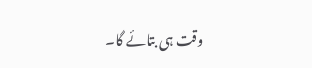وقت ہی بتائے گا۔